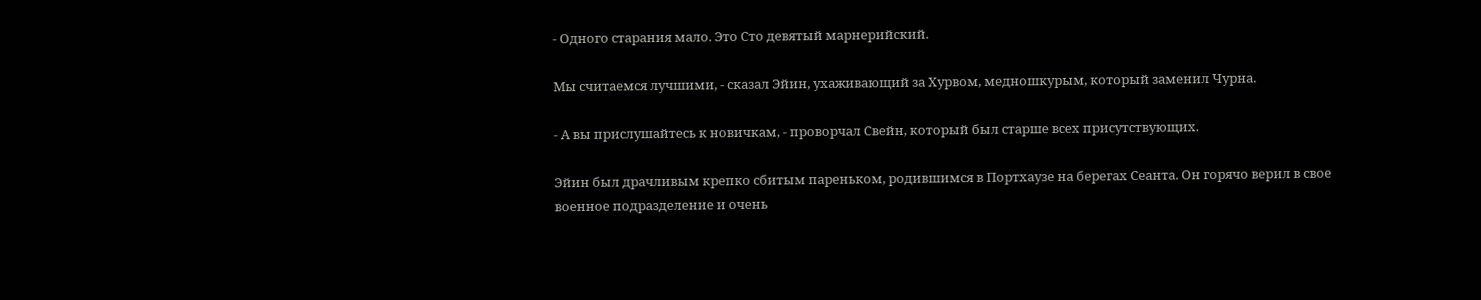- Одного старания мало. Это Сто девятый марнерийский.

Мы считаемся лучшими, - сказал Эйин, ухаживающий за Хурвом, медношкурым, который заменил Чурна.

- А вы прислушайтесь к новичкам, - проворчал Свейн, который был старше всех присутствующих.

Эйин был драчливым крепко сбитым пареньком, родившимся в Портхаузе на берегах Сеанта. Он горячо верил в свое военное подразделение и очень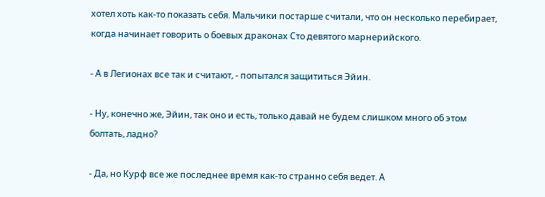хотел хоть как-то показать себя. Мальчики постарше считали, что он несколько перебирает, когда начинает говорить о боевых драконах Сто девятого марнерийского.

- А в Легионах все так и считают, - попытался защититься Эйин.

- Ну, конечно же, Эйин, так оно и есть, только давай не будем слишком много об этом болтать, ладно?

- Да, но Курф все же последнее время как-то странно себя ведет. А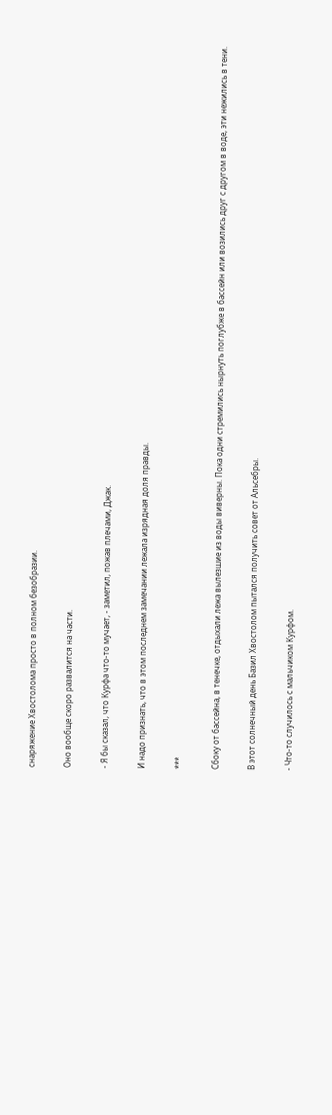снаряжение Хвостолома просто в полном безобразии.

Оно вообще скоро развалится на части.

- Я бы сказал, что Курфа что-то мучает, - заметил, пожав плечами, Джак.

И надо признать, что в этом последнем замечании лежала изрядная доля правды.

***

Сбоку от бассейна, в тенечке, отдыхали лежа вылезшие из воды виверны. Пока одни стремились нырнуть поглубже в бассейн или возились друг с другом в воде, эти нежились в тени.

В этот солнечный день Базил Хвостолом пытался получить совет от Альсебры.

- Что-то случилось с мальчиком Курфом.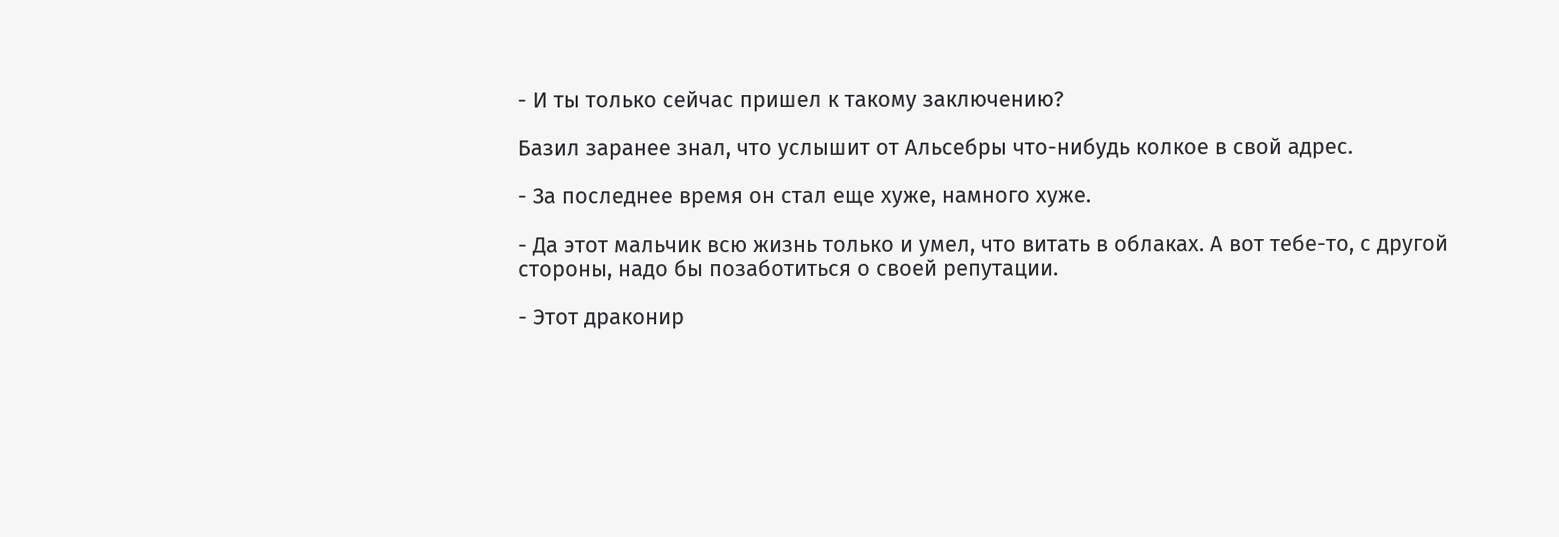- И ты только сейчас пришел к такому заключению?

Базил заранее знал, что услышит от Альсебры что-нибудь колкое в свой адрес.

- За последнее время он стал еще хуже, намного хуже.

- Да этот мальчик всю жизнь только и умел, что витать в облаках. А вот тебе-то, с другой стороны, надо бы позаботиться о своей репутации.

- Этот драконир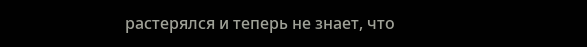растерялся и теперь не знает, что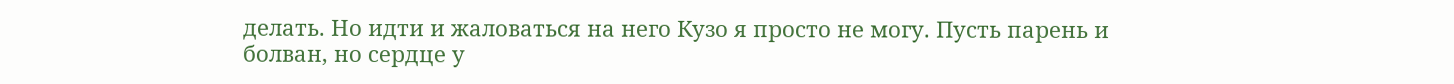делать. Но идти и жаловаться на него Кузо я просто не могу. Пусть парень и болван, но сердце у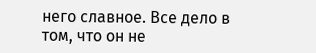него славное. Все дело в том, что он не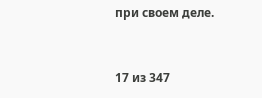при своем деле.



17 из 347